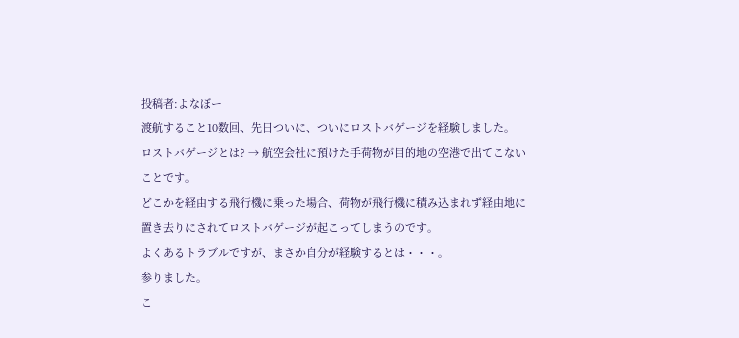投稿者:よなぼー
渡航すること10数回、先日ついに、ついにロストバゲージを経験しました。
ロストバゲージとは? → 航空会社に預けた手荷物が目的地の空港で出てこないことです。
どこかを経由する飛行機に乗った場合、荷物が飛行機に積み込まれず経由地に置き去りにされてロストバゲージが起こってしまうのです。
よくあるトラブルですが、まさか自分が経験するとは・・・。
参りました。
こ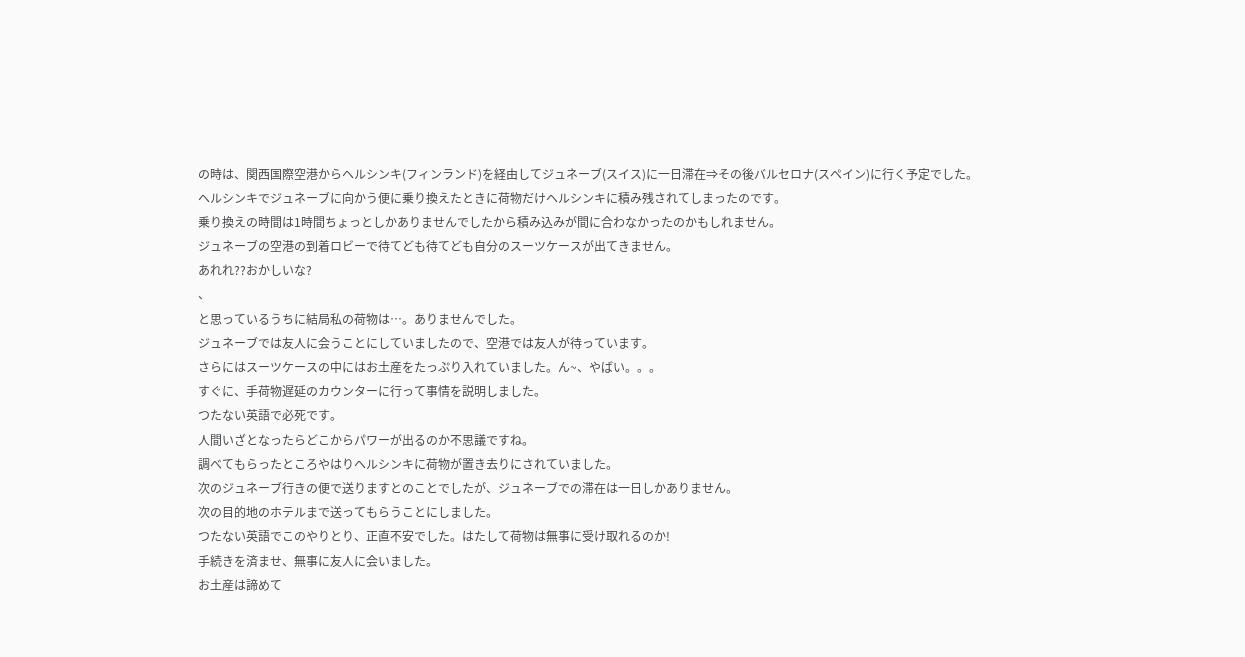の時は、関西国際空港からヘルシンキ(フィンランド)を経由してジュネーブ(スイス)に一日滞在⇒その後バルセロナ(スペイン)に行く予定でした。
ヘルシンキでジュネーブに向かう便に乗り換えたときに荷物だけヘルシンキに積み残されてしまったのです。
乗り換えの時間は1時間ちょっとしかありませんでしたから積み込みが間に合わなかったのかもしれません。
ジュネーブの空港の到着ロビーで待てども待てども自分のスーツケースが出てきません。
あれれ??おかしいな?
、
と思っているうちに結局私の荷物は…。ありませんでした。
ジュネーブでは友人に会うことにしていましたので、空港では友人が待っています。
さらにはスーツケースの中にはお土産をたっぷり入れていました。ん~、やばい。。。
すぐに、手荷物遅延のカウンターに行って事情を説明しました。
つたない英語で必死です。
人間いざとなったらどこからパワーが出るのか不思議ですね。
調べてもらったところやはりヘルシンキに荷物が置き去りにされていました。
次のジュネーブ行きの便で送りますとのことでしたが、ジュネーブでの滞在は一日しかありません。
次の目的地のホテルまで送ってもらうことにしました。
つたない英語でこのやりとり、正直不安でした。はたして荷物は無事に受け取れるのか!
手続きを済ませ、無事に友人に会いました。
お土産は諦めて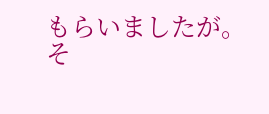もらいましたが。
そ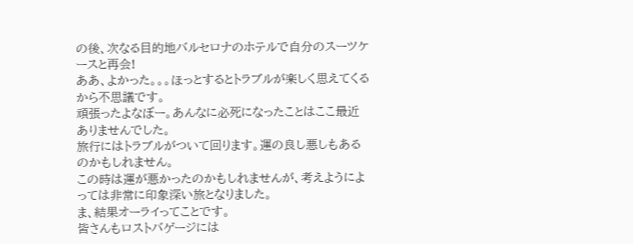の後、次なる目的地バルセロナのホテルで自分のスーツケースと再会!
ああ、よかった。。。ほっとするとトラブルが楽しく思えてくるから不思議です。
頑張ったよなぼー。あんなに必死になったことはここ最近ありませんでした。
旅行にはトラブルがついて回ります。運の良し悪しもあるのかもしれません。
この時は運が悪かったのかもしれませんが、考えようによっては非常に印象深い旅となりました。
ま、結果オーライってことです。
皆さんもロストバゲージには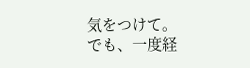気をつけて。
でも、一度経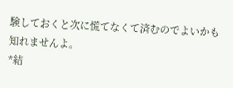験しておくと次に慌てなくて済むのでよいかも知れませんよ。
*結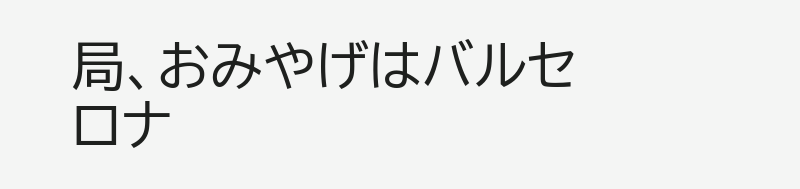局、おみやげはバルセロナ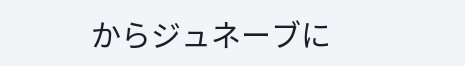からジュネーブに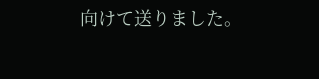向けて送りました。